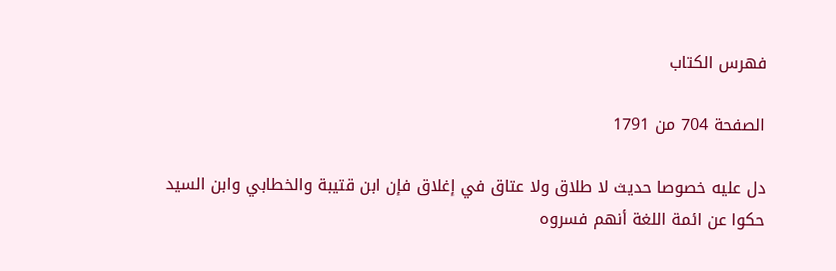فهرس الكتاب

الصفحة 704 من 1791

دل عليه خصوصا حديث لا طلاق ولا عتاق في إغلاق فإن ابن قتيبة والخطابي وابن السيد حكوا عن ائمة اللغة أنهم فسروه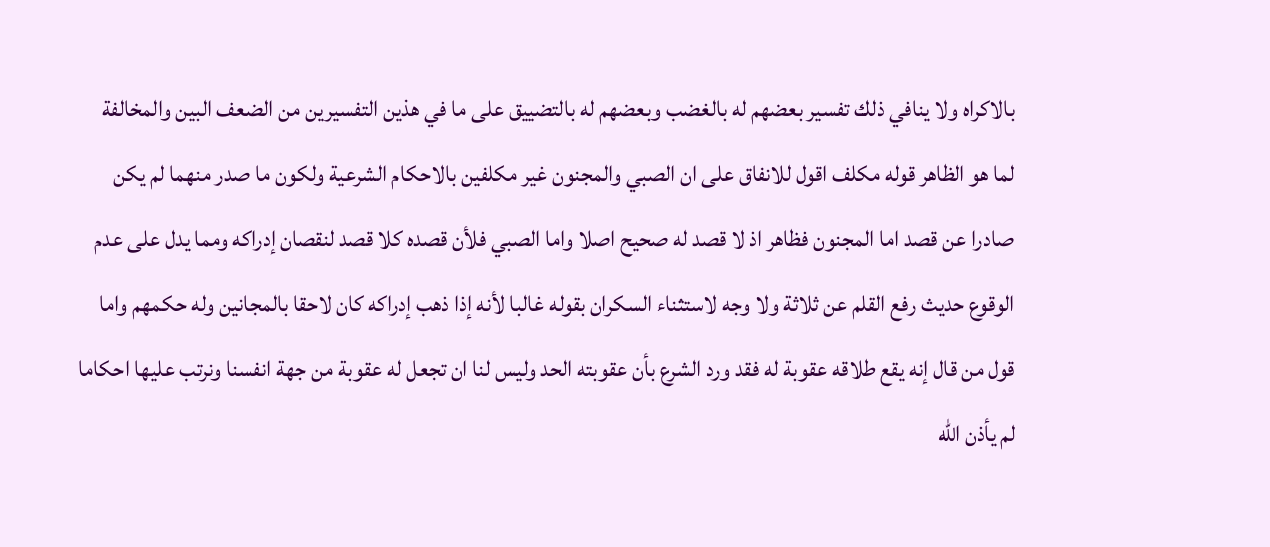بالاكراه ولا ينافي ذلك تفسير بعضهم له بالغضب وبعضهم له بالتضييق على ما في هذين التفسيرين من الضعف البين والمخالفة لما هو الظاهر قوله مكلف اقول للانفاق على ان الصبي والمجنون غير مكلفين بالاحكام الشرعية ولكون ما صدر منهما لم يكن صادرا عن قصد اما المجنون فظاهر اذ لا قصد له صحيح اصلا واما الصبي فلأن قصده كلا قصد لنقصان إدراكه ومما يدل على عدم الوقوع حديث رفع القلم عن ثلاثة ولا وجه لاستثناء السكران بقوله غالبا لأنه إذا ذهب إدراكه كان لاحقا بالمجانين وله حكمهم واما قول من قال إنه يقع طلاقه عقوبة له فقد ورد الشرع بأن عقوبته الحد وليس لنا ان تجعل له عقوبة من جهة انفسنا ونرتب عليها احكاما لم يأذن الله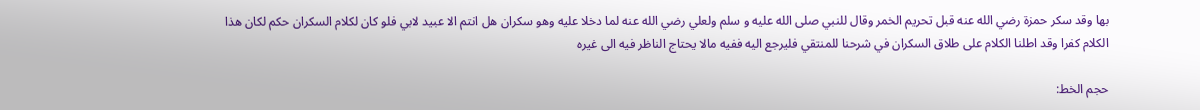بها وقد سكر حمزة رضي الله عنه قبل تحريم الخمر وقال للنبي صلى الله عليه و سلم ولعلي رضي الله عنه لما دخلا عليه وهو سكران هل انتم الا عبيد لابي فلو كان لكلام السكران حكم لكان هذا الكلام كفرا وقد اطلنا الكلام على طلاق السكران في شرحنا للمنتقي فليرجع اليه ففيه مالا يحتاج الناظر فيه الى غيره

حجم الخط: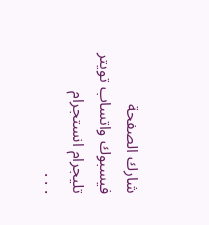شارك الصفحة
فيسبوك واتساب تويتر تليجرام انستجرام
. . .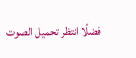فضلًا انتظر تحميل الصوت